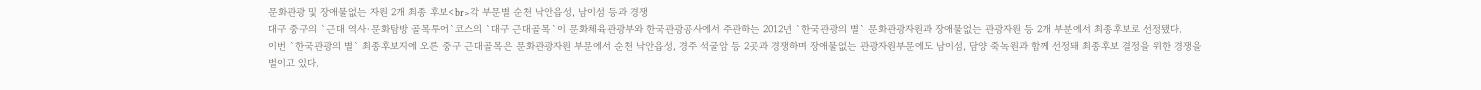문화관광 및 장애물없는 자원 2개 최종 후보<br>각 부문별 순천 낙안읍성, 남이섬 등과 경쟁
대구 중구의 `근대 역사·문화탐방 골목투어`코스의 `대구 근대골목`이 문화체육관광부와 한국관광공사에서 주관하는 2012년 `한국관광의 별` 문화관광자원과 장애물없는 관광자원 등 2개 부분에서 최종후보로 선정됐다.
이번 `한국관광의 별` 최종후보지에 오른 중구 근대골목은 문화관광자원 부문에서 순천 낙안읍성, 경주 석굴암 등 2곳과 경쟁하며 장애물없는 관광자원부문에도 남이섬, 담양 죽녹원과 함께 선정돼 최종후보 결정을 위한 경쟁을 벌이고 있다.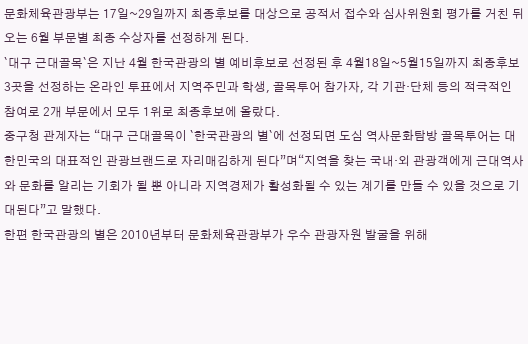문화체육관광부는 17일~29일까지 최종후보를 대상으로 공적서 접수와 심사위원회 평가를 거친 뒤 오는 6월 부문별 최종 수상자를 선정하게 된다.
`대구 근대골목`은 지난 4월 한국관광의 별 예비후보로 선정된 후 4월18일~5월15일까지 최종후보 3곳을 선정하는 온라인 투표에서 지역주민과 학생, 골목투어 참가자, 각 기관·단체 등의 적극적인 참여로 2개 부문에서 모두 1위로 최종후보에 올랐다.
중구청 관계자는 “대구 근대골목이 `한국관광의 별`에 선정되면 도심 역사문화탐방 골목투어는 대한민국의 대표적인 관광브랜드로 자리매김하게 된다”며“지역을 찾는 국내·외 관광객에게 근대역사와 문화를 알리는 기회가 될 뿐 아니라 지역경제가 활성화될 수 있는 계기를 만들 수 있을 것으로 기대된다”고 말했다.
한편 한국관광의 별은 2010년부터 문화체육관광부가 우수 관광자원 발굴을 위해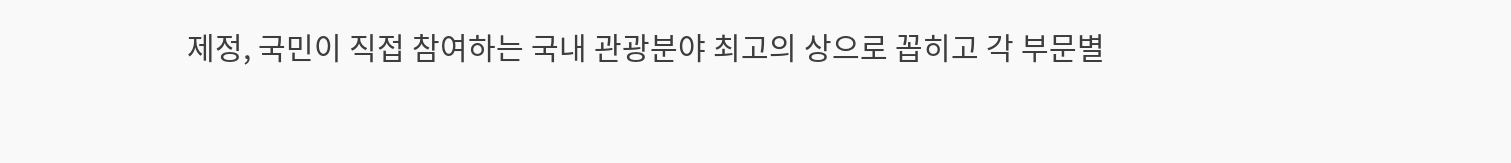제정, 국민이 직접 참여하는 국내 관광분야 최고의 상으로 꼽히고 각 부문별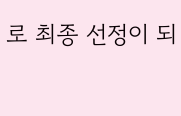로 최종 선정이 되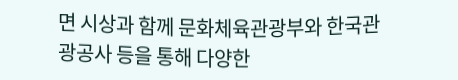면 시상과 함께 문화체육관광부와 한국관광공사 등을 통해 다양한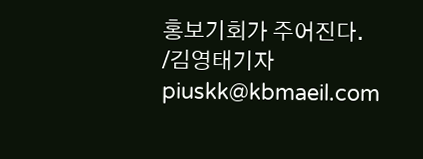홍보기회가 주어진다.
/김영태기자
piuskk@kbmaeil.com